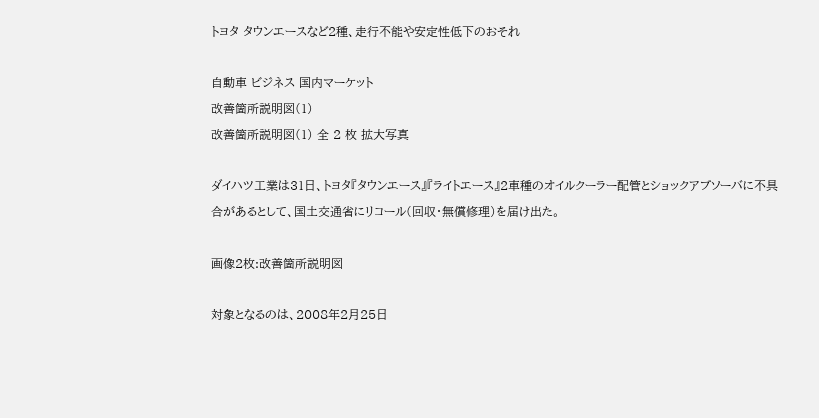トヨタ タウンエースなど2種、走行不能や安定性低下のおそれ

自動車 ビジネス 国内マーケット
改善箇所説明図(1)
改善箇所説明図(1) 全 2 枚 拡大写真

ダイハツ工業は31日、トヨタ『タウンエース』『ライトエース』2車種のオイルクーラー配管とショックアブソーバに不具合があるとして、国土交通省にリコール(回収・無償修理)を届け出た。

画像2枚:改善箇所説明図

対象となるのは、2008年2月25日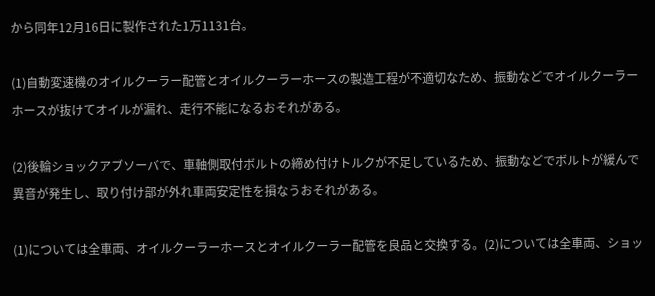から同年12月16日に製作された1万1131台。

(1)自動変速機のオイルクーラー配管とオイルクーラーホースの製造工程が不適切なため、振動などでオイルクーラーホースが抜けてオイルが漏れ、走行不能になるおそれがある。

(2)後輪ショックアブソーバで、車軸側取付ボルトの締め付けトルクが不足しているため、振動などでボルトが緩んで異音が発生し、取り付け部が外れ車両安定性を損なうおそれがある。

(1)については全車両、オイルクーラーホースとオイルクーラー配管を良品と交換する。(2)については全車両、ショッ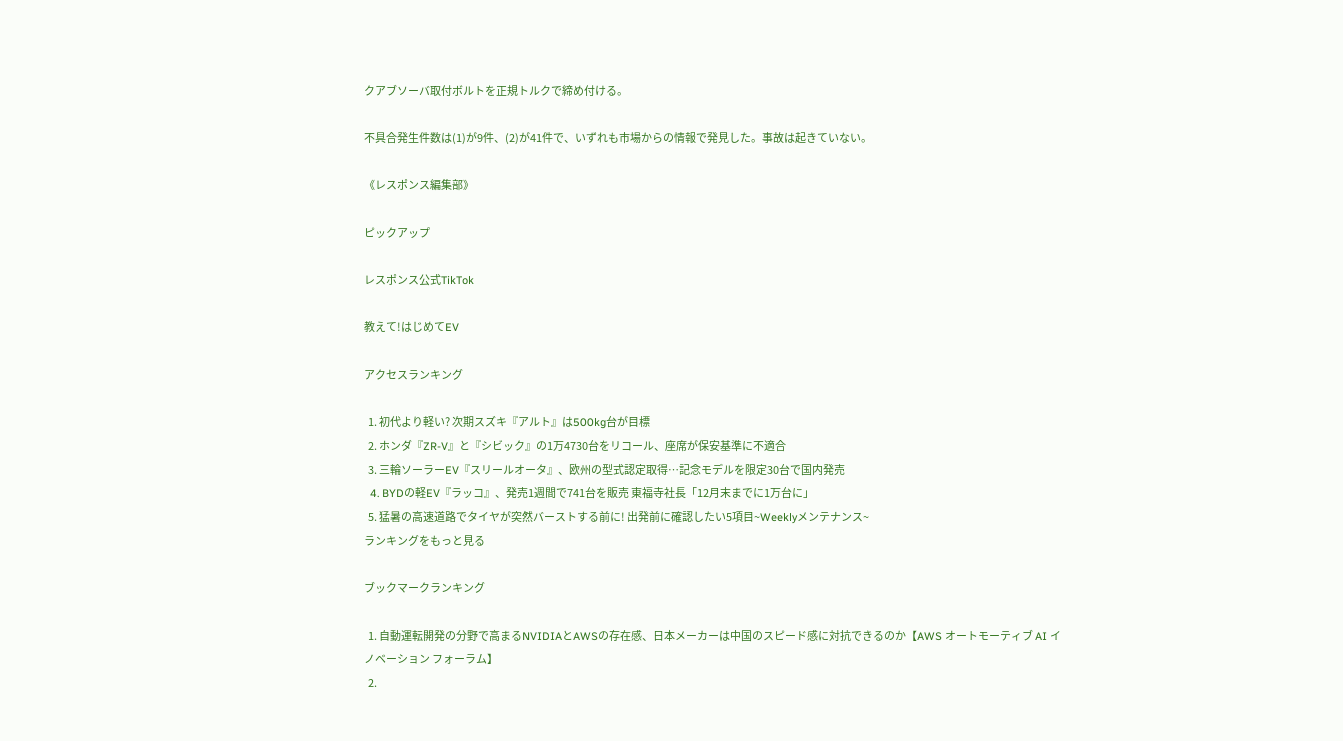クアブソーバ取付ボルトを正規トルクで締め付ける。

不具合発生件数は(1)が9件、(2)が41件で、いずれも市場からの情報で発見した。事故は起きていない。

《レスポンス編集部》

ピックアップ

レスポンス公式TikTok

教えて!はじめてEV

アクセスランキング

  1. 初代より軽い? 次期スズキ『アルト』は500kg台が目標
  2. ホンダ『ZR-V』と『シビック』の1万4730台をリコール、座席が保安基準に不適合
  3. 三輪ソーラーEV『スリールオータ』、欧州の型式認定取得…記念モデルを限定30台で国内発売
  4. BYDの軽EV『ラッコ』、発売1週間で741台を販売 東福寺社長「12月末までに1万台に」
  5. 猛暑の高速道路でタイヤが突然バーストする前に! 出発前に確認したい5項目~Weeklyメンテナンス~
ランキングをもっと見る

ブックマークランキング

  1. 自動運転開発の分野で高まるNVIDIAとAWSの存在感、日本メーカーは中国のスピード感に対抗できるのか【AWS オートモーティブ AI イノベーション フォーラム】
  2.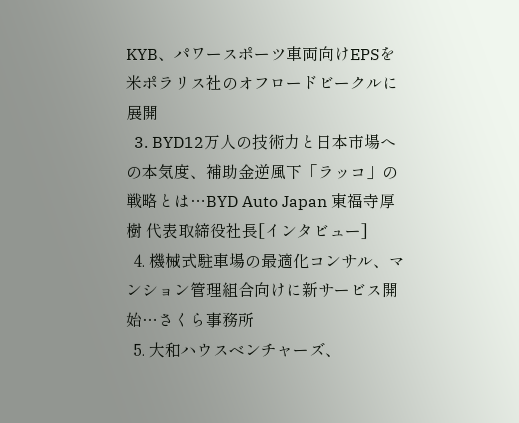KYB、パワースポーツ車両向けEPSを米ポラリス社のオフロードビークルに展開
  3. BYD12万人の技術力と日本市場への本気度、補助金逆風下「ラッコ」の戦略とは…BYD Auto Japan 東福寺厚樹 代表取締役社長[インタビュー]
  4. 機械式駐車場の最適化コンサル、マンション管理組合向けに新サービス開始…さくら事務所
  5. 大和ハウスベンチャーズ、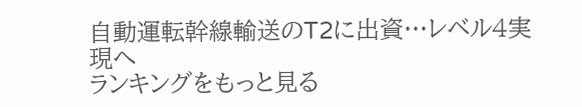自動運転幹線輸送のT2に出資…レベル4実現へ
ランキングをもっと見る